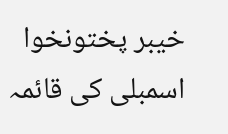خیبر پختونخوا اسمبلی کی قائمہ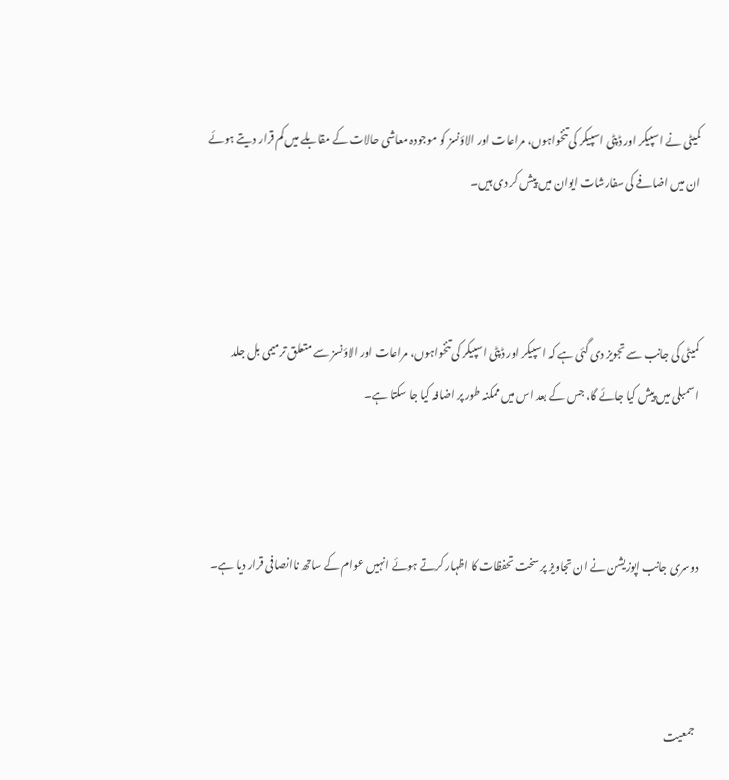کمیٹی نے اسپیکر اور ڈپٹی اسپیکر کی تنخواہوں، مراعات اور الاؤنسز کو موجودہ معاشی حالات کے مقابلے میں کم قرار دیتے ہوئے ان میں اضافے کی سفارشات ایوان میں پیش کر دی ہیں۔



کمیٹی کی جانب سے تجویز دی گئی ہے کہ اسپیکر اور ڈپٹی اسپیکر کی تنخواہوں، مراعات اور الاؤنسز سے متعلق ترمیمی بل جلد اسمبلی میں پیش کیا جائے گا، جس کے بعد اس میں ممکنہ طور پر اضافہ کیا جا سکتا ہے۔



دوسری جانب اپوزیشن نے ان تجاویز پر سخت تحفظات کا اظہار کرتے ہوئے انہیں عوام کے ساتھ ناانصافی قرار دیا ہے۔



 جمعیت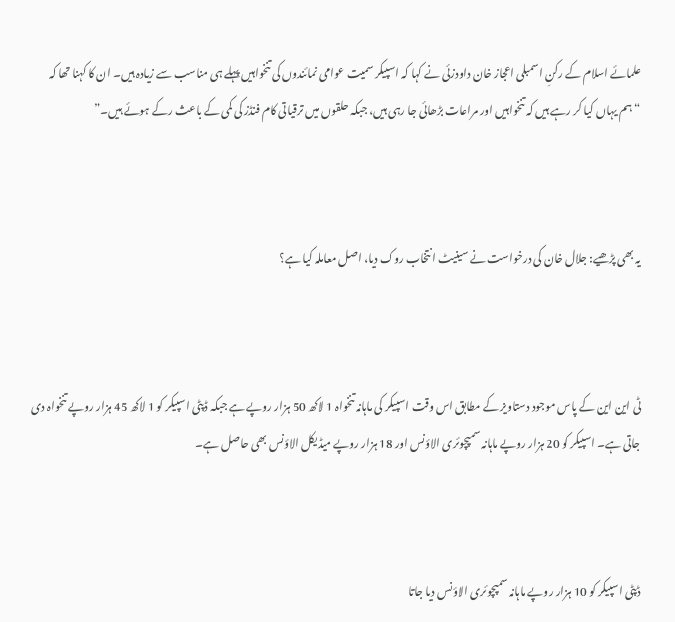علمائے اسلام کے رکنِ اسمبلی اعجاز خان داودزئی نے کہا کہ اسپیکر سمیت عوامی نمائندوں کی تنخواہیں پہلے ہی مناسب سے زیادہ ہیں۔ ان کا کہنا تھا کہ “ہم یہاں کیا کر رہے ہیں کہ تنخواہیں اور مراعات بڑھائی جا رہی ہیں، جبکہ حلقوں میں ترقیاتی کام فنڈز کی کمی کے باعث رکے ہوئے ہیں۔”



یہ بھی پڑھیے: جلال خان کی درخواست نے سینیٹ انتخاب روک دیا، اصل معاملہ کیا ہے؟



ٹی این این کے پاس موجود دستاویز کے مطابق اس وقت اسپیکر کی ماہانہ تنخواہ 1 لاکھ 50 ہزار روپے ہے جبکہ ڈپٹی اسپیکر کو 1 لاکھ 45 ہزار روپے تنخواہ دی جاتی ہے۔ اسپیکر کو 20 ہزار روپے ماہانہ سمپچوئری الاؤنس اور 18 ہزار روپے میڈیکل الاؤنس بھی حاصل ہے۔



ڈپٹی اسپیکر کو 10 ہزار روپے ماہانہ سمپچوئری الاؤنس دیا جاتا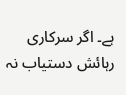ہے۔ اگر سرکاری رہائش دستیاب نہ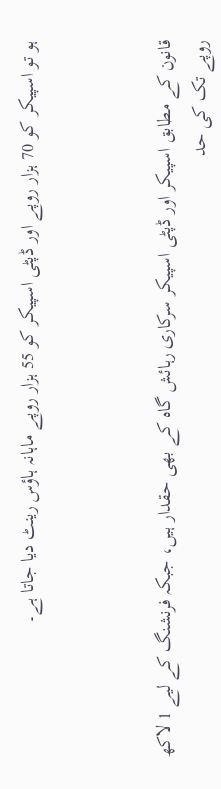ہو تو اسپیکر کو 70 ہزار روپے اور ڈپٹی اسپیکر کو 55 ہزار روپے ماہانہ ہاؤس رینٹ دیا جاتا ہے۔



قانون کے مطابق اسپیکر اور ڈپٹی اسپیکر سرکاری رہائش گاہ کے بھی حقدار ہیں، جبکہ فرنشنگ کے لیے 1 لاکھ روپے تک کی حد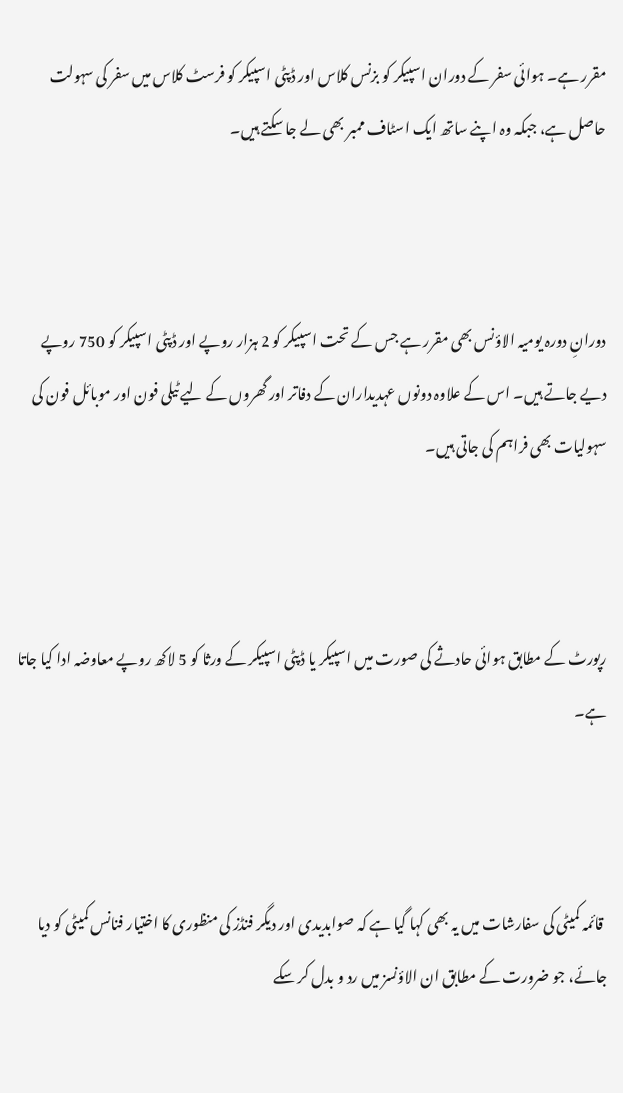مقرر ہے۔ ہوائی سفر کے دوران اسپیکر کو بزنس کلاس اور ڈپٹی اسپیکر کو فرسٹ کلاس میں سفر کی سہولت حاصل ہے، جبکہ وہ اپنے ساتھ ایک اسٹاف ممبر بھی لے جا سکتے ہیں۔



دورانِ دورہ یومیہ الاؤنس بھی مقرر ہے جس کے تحت اسپیکر کو 2 ہزار روپے اور ڈپٹی اسپیکر کو 750 روپے دیے جاتے ہیں۔ اس کے علاوہ دونوں عہدیداران کے دفاتر اور گھروں کے لیے ٹیلی فون اور موبائل فون کی سہولیات بھی فراہم کی جاتی ہیں۔



رپورٹ کے مطابق ہوائی حادثے کی صورت میں اسپیکر یا ڈپٹی اسپیکر کے ورثا کو 5 لاکھ روپے معاوضہ ادا کیا جاتا ہے۔



 قائمہ کمیٹی کی سفارشات میں یہ بھی کہا گیا ہے کہ صوابدیدی اور دیگر فنڈز کی منظوری کا اختیار فنانس کمیٹی کو دیا جائے، جو ضرورت کے مطابق ان الاؤنسز میں رد و بدل کر سکے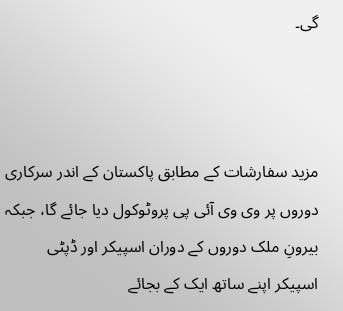گی۔



مزید سفارشات کے مطابق پاکستان کے اندر سرکاری دوروں پر وی وی آئی پی پروٹوکول دیا جائے گا، جبکہ بیرونِ ملک دوروں کے دوران اسپیکر اور ڈپٹی اسپیکر اپنے ساتھ ایک کے بجائے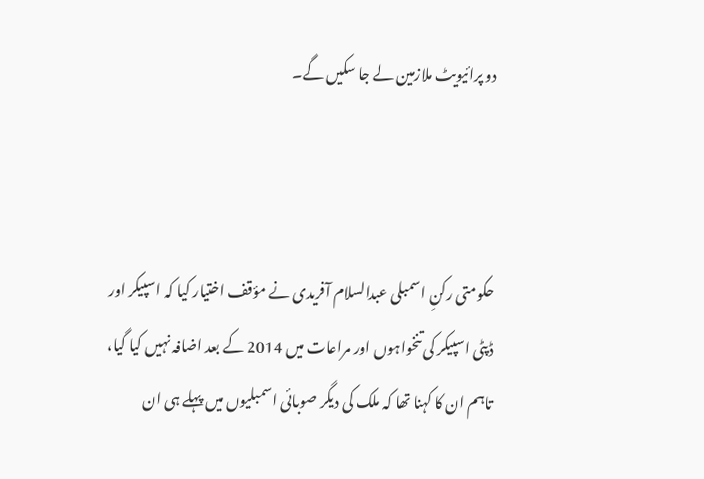دو پرائیویٹ ملازمین لے جا سکیں گے۔



حکومتی رکنِ اسمبلی عبدالسلام آفریدی نے مؤقف اختیار کیا کہ اسپیکر اور ڈپٹی اسپیکر کی تنخواہوں اور مراعات میں 2014 کے بعد اضافہ نہیں کیا گیا، تاہم ان کا کہنا تھا کہ ملک کی دیگر صوبائی اسمبلیوں میں پہلے ہی ان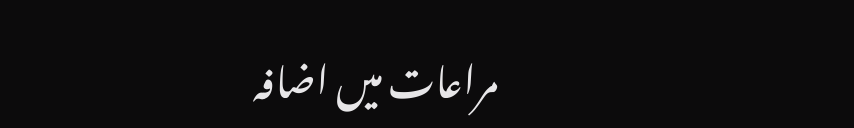مراعات میں اضافہ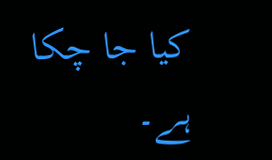کیا جا چکا ہے۔